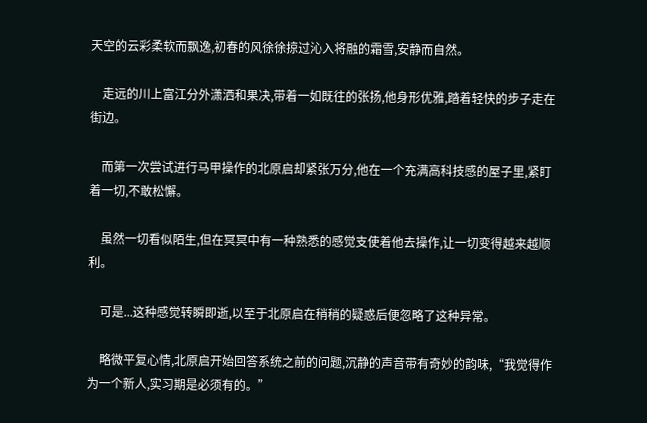天空的云彩柔软而飘逸,初春的风徐徐掠过沁入将融的霜雪,安静而自然。

    走远的川上富江分外潇洒和果决,带着一如既往的张扬,他身形优雅,踏着轻快的步子走在街边。

    而第一次尝试进行马甲操作的北原启却紧张万分,他在一个充满高科技感的屋子里,紧盯着一切,不敢松懈。

    虽然一切看似陌生,但在冥冥中有一种熟悉的感觉支使着他去操作,让一切变得越来越顺利。

    可是...这种感觉转瞬即逝,以至于北原启在稍稍的疑惑后便忽略了这种异常。

    略微平复心情,北原启开始回答系统之前的问题,沉静的声音带有奇妙的韵味,“我觉得作为一个新人,实习期是必须有的。”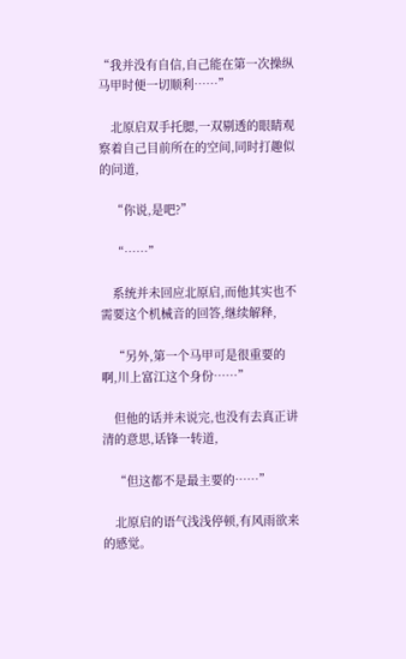“我并没有自信,自己能在第一次操纵马甲时便一切顺利……”

    北原启双手托腮,一双剔透的眼睛观察着自己目前所在的空间,同时打趣似的问道,

    “你说,是吧?”

    “……”

    系统并未回应北原启,而他其实也不需要这个机械音的回答,继续解释,

    “另外,第一个马甲可是很重要的啊,川上富江这个身份……”

    但他的话并未说完,也没有去真正讲清的意思,话锋一转道,

    “但这都不是最主要的……”

    北原启的语气浅浅停顿,有风雨欲来的感觉。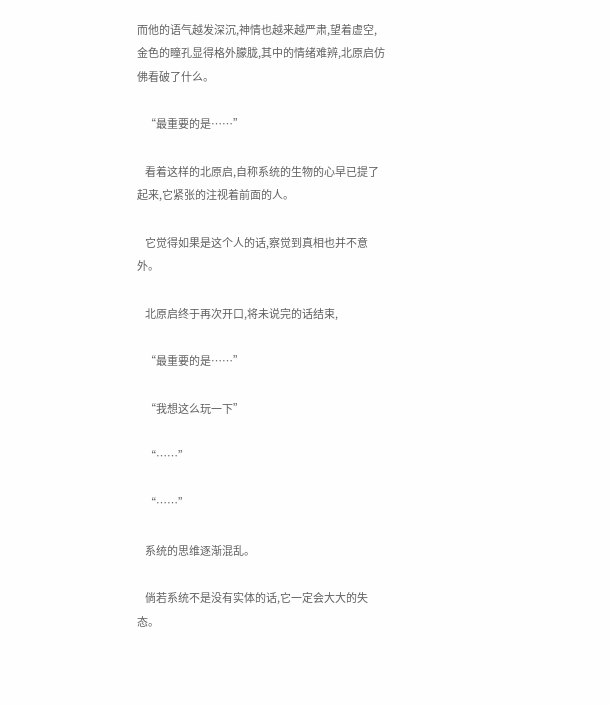而他的语气越发深沉,神情也越来越严肃,望着虚空,金色的瞳孔显得格外朦胧,其中的情绪难辨,北原启仿佛看破了什么。

    “最重要的是……”

    看着这样的北原启,自称系统的生物的心早已提了起来,它紧张的注视着前面的人。

    它觉得如果是这个人的话,察觉到真相也并不意外。

    北原启终于再次开口,将未说完的话结束,

    “最重要的是……”

    “我想这么玩一下”

    “……”

    “……”

    系统的思维逐渐混乱。

    倘若系统不是没有实体的话,它一定会大大的失态。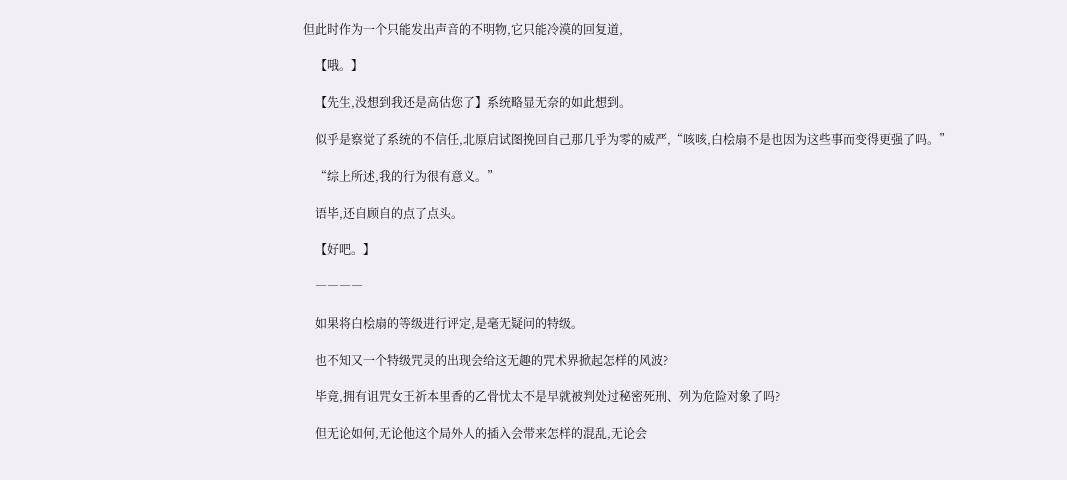但此时作为一个只能发出声音的不明物,它只能冷漠的回复道,

    【哦。】

    【先生,没想到我还是高估您了】系统略显无奈的如此想到。

    似乎是察觉了系统的不信任,北原启试图挽回自己那几乎为零的威严,“咳咳,白桧扇不是也因为这些事而变得更强了吗。”

    “综上所述,我的行为很有意义。”

    语毕,还自顾自的点了点头。

    【好吧。】

    ――――

    如果将白桧扇的等级进行评定,是毫无疑问的特级。

    也不知又一个特级咒灵的出现会给这无趣的咒术界掀起怎样的风波?

    毕竟,拥有诅咒女王祈本里香的乙骨忧太不是早就被判处过秘密死刑、列为危险对象了吗?

    但无论如何,无论他这个局外人的插入会带来怎样的混乱,无论会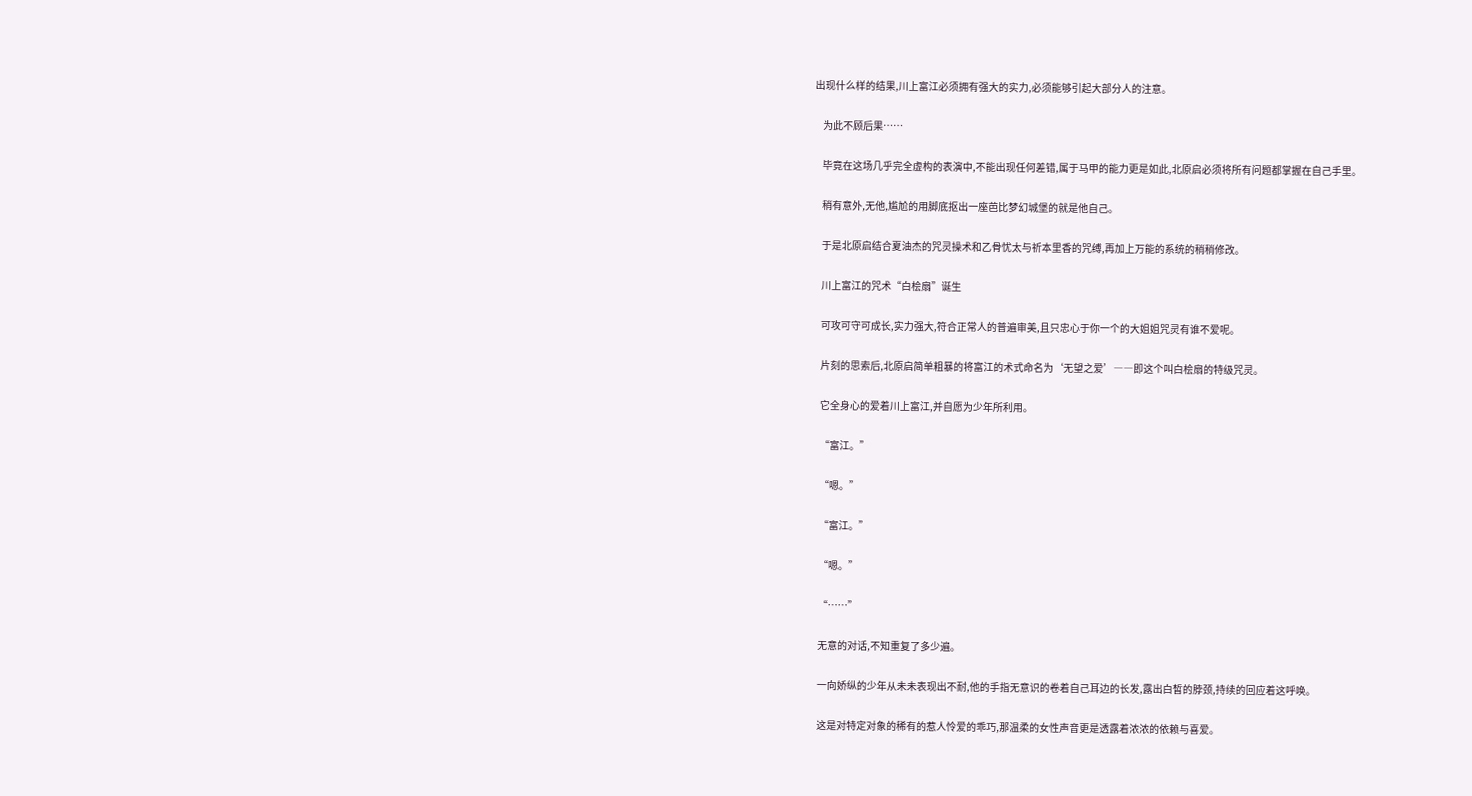出现什么样的结果,川上富江必须拥有强大的实力,必须能够引起大部分人的注意。

    为此不顾后果……

    毕竟在这场几乎完全虚构的表演中,不能出现任何差错,属于马甲的能力更是如此,北原启必须将所有问题都掌握在自己手里。

    稍有意外,无他,尴尬的用脚底抠出一座芭比梦幻城堡的就是他自己。

    于是北原启结合夏油杰的咒灵操术和乙骨忧太与祈本里香的咒缚,再加上万能的系统的稍稍修改。

    川上富江的咒术“白桧扇”诞生

    可攻可守可成长,实力强大,符合正常人的普遍审美,且只忠心于你一个的大姐姐咒灵有谁不爱呢。

    片刻的思索后,北原启简单粗暴的将富江的术式命名为‘无望之爱’――即这个叫白桧扇的特级咒灵。

    它全身心的爱着川上富江,并自愿为少年所利用。

    “富江。”

    “嗯。”

    “富江。”

    “嗯。”

    “……”

    无意的对话,不知重复了多少遍。

    一向娇纵的少年从未未表现出不耐,他的手指无意识的卷着自己耳边的长发,露出白皙的脖颈,持续的回应着这呼唤。

    这是对特定对象的稀有的惹人怜爱的乖巧,那温柔的女性声音更是透露着浓浓的依赖与喜爱。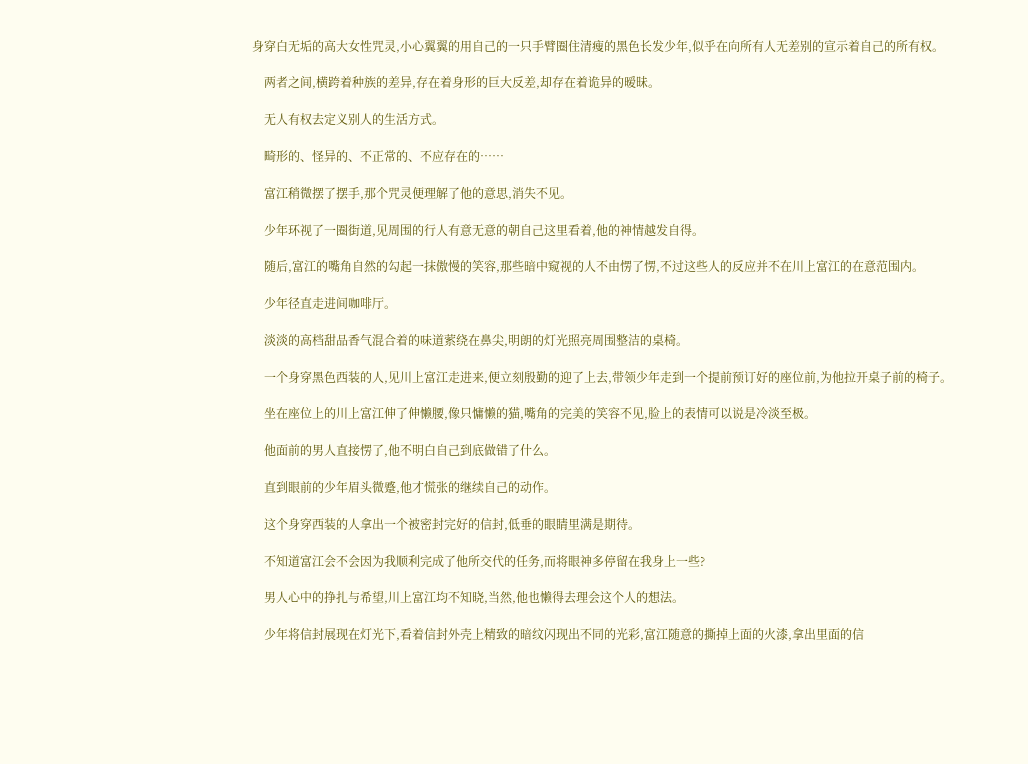身穿白无垢的高大女性咒灵,小心翼翼的用自己的一只手臂圈住清瘦的黑色长发少年,似乎在向所有人无差别的宣示着自己的所有权。

    两者之间,横跨着种族的差异,存在着身形的巨大反差,却存在着诡异的暧昧。

    无人有权去定义别人的生活方式。

    畸形的、怪异的、不正常的、不应存在的……

    富江稍微摆了摆手,那个咒灵便理解了他的意思,消失不见。

    少年环视了一圈街道,见周围的行人有意无意的朝自己这里看着,他的神情越发自得。

    随后,富江的嘴角自然的勾起一抹傲慢的笑容,那些暗中窥视的人不由愣了愣,不过这些人的反应并不在川上富江的在意范围内。

    少年径直走进间咖啡厅。

    淡淡的高档甜品香气混合着的味道萦绕在鼻尖,明朗的灯光照亮周围整洁的桌椅。

    一个身穿黑色西装的人,见川上富江走进来,便立刻殷勤的迎了上去,带领少年走到一个提前预订好的座位前,为他拉开桌子前的椅子。

    坐在座位上的川上富江伸了伸懒腰,像只慵懒的猫,嘴角的完美的笑容不见,脸上的表情可以说是冷淡至极。

    他面前的男人直接愣了,他不明白自己到底做错了什么。

    直到眼前的少年眉头微蹙,他才慌张的继续自己的动作。

    这个身穿西装的人拿出一个被密封完好的信封,低垂的眼睛里满是期待。

    不知道富江会不会因为我顺利完成了他所交代的任务,而将眼神多停留在我身上一些?

    男人心中的挣扎与希望,川上富江均不知晓,当然,他也懒得去理会这个人的想法。

    少年将信封展现在灯光下,看着信封外壳上精致的暗纹闪现出不同的光彩,富江随意的撕掉上面的火漆,拿出里面的信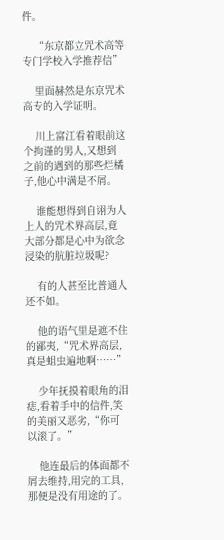件。

    “东京都立咒术高等专门学校入学推荐信”

    里面赫然是东京咒术高专的入学证明。

    川上富江看着眼前这个拘谨的男人,又想到之前的遇到的那些烂橘子,他心中满是不屑。

    谁能想得到自诩为人上人的咒术界高层,竟大部分都是心中为欲念浸染的肮脏垃圾呢?

    有的人甚至比普通人还不如。

    他的语气里是遮不住的鄙夷,“咒术界高层,真是蛆虫遍地啊……”

    少年抚摸着眼角的泪痣,看着手中的信件,笑的美丽又恶劣,“你可以滚了。”

    他连最后的体面都不屑去维持,用完的工具,那便是没有用途的了。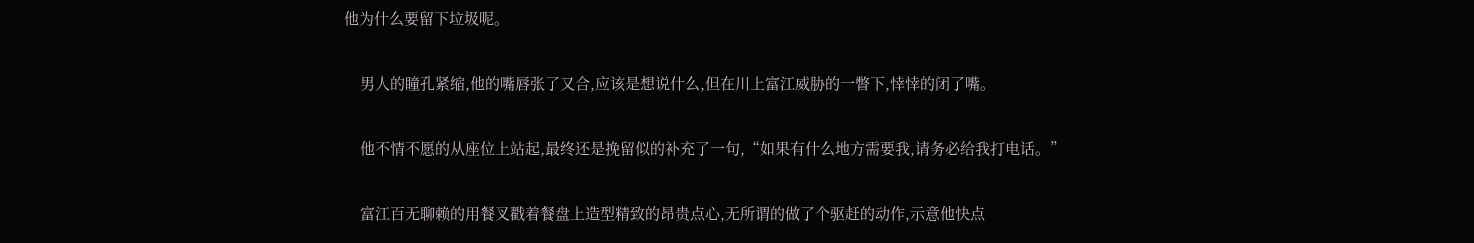他为什么要留下垃圾呢。

    男人的瞳孔紧缩,他的嘴唇张了又合,应该是想说什么,但在川上富江威胁的一瞥下,悻悻的闭了嘴。

    他不情不愿的从座位上站起,最终还是挽留似的补充了一句,“如果有什么地方需要我,请务必给我打电话。”

    富江百无聊赖的用餐叉戳着餐盘上造型精致的昂贵点心,无所谓的做了个驱赶的动作,示意他快点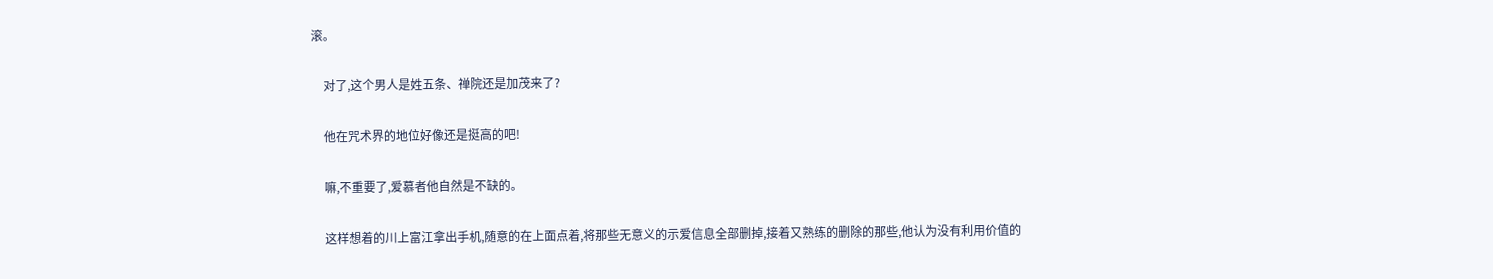滚。

    对了,这个男人是姓五条、禅院还是加茂来了?

    他在咒术界的地位好像还是挺高的吧!

    嘛,不重要了,爱慕者他自然是不缺的。

    这样想着的川上富江拿出手机,随意的在上面点着,将那些无意义的示爱信息全部删掉,接着又熟练的删除的那些,他认为没有利用价值的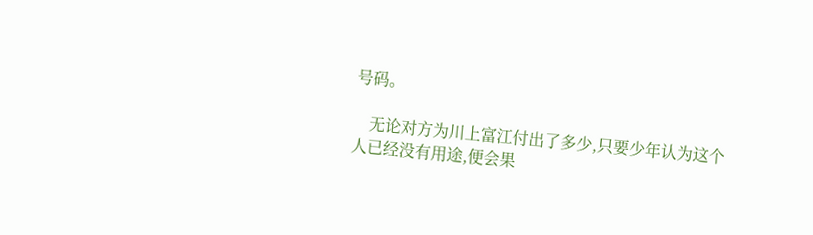号码。

    无论对方为川上富江付出了多少,只要少年认为这个人已经没有用途,便会果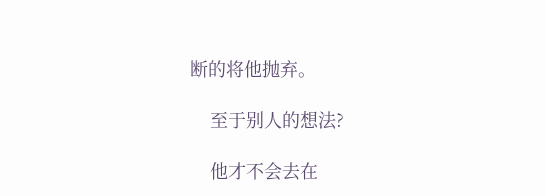断的将他抛弃。

    至于别人的想法?

    他才不会去在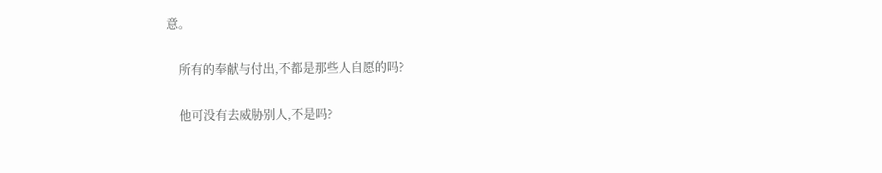意。

    所有的奉献与付出,不都是那些人自愿的吗?

    他可没有去威胁别人,不是吗?